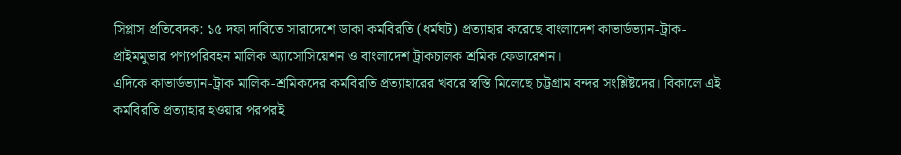সিপ্লাস প্রতিবেদক: ১৫ দফা দাবিতে সারাদেশে ডাকা কর্মবিরতি (ধর্মঘট) প্রত্যাহার করেছে বাংলাদেশ কাভার্ডভ্যান-ট্রাক-প্রাইমমুভার পণ্যপরিবহন মালিক অ্যাসোসিয়েশন ও বাংলাদেশ ট্রাকচালক শ্রমিক ফেডারেশন।
এদিকে কাভার্ডভ্যান-ট্রাক মালিক-শ্রমিকদের কর্মবিরতি প্রত্যাহারের খবরে স্বস্তি মিলেছে চট্টগ্রাম বন্দর সংশ্লিষ্টদের। বিকালে এই কর্মবিরতি প্রত্যাহার হওয়ার পরপরই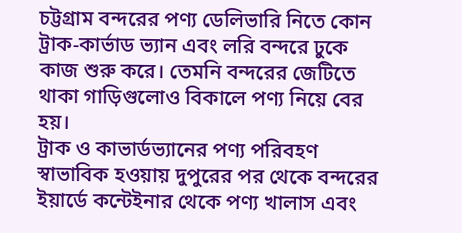চট্টগ্রাম বন্দরের পণ্য ডেলিভারি নিতে কোন ট্রাক-কার্ভাড ভ্যান এবং লরি বন্দরে ঢুকে কাজ শুরু করে। তেমনি বন্দরের জেটিতে থাকা গাড়িগুলোও বিকালে পণ্য নিয়ে বের হয়।
ট্রাক ও কাভার্ডভ্যানের পণ্য পরিবহণ স্বাভাবিক হওয়ায় দুপুরের পর থেকে বন্দরের ইয়ার্ডে কন্টেইনার থেকে পণ্য খালাস এবং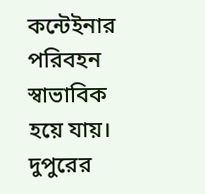কন্টেইনার পরিবহন স্বাভাবিক হয়ে যায়। দুপুরের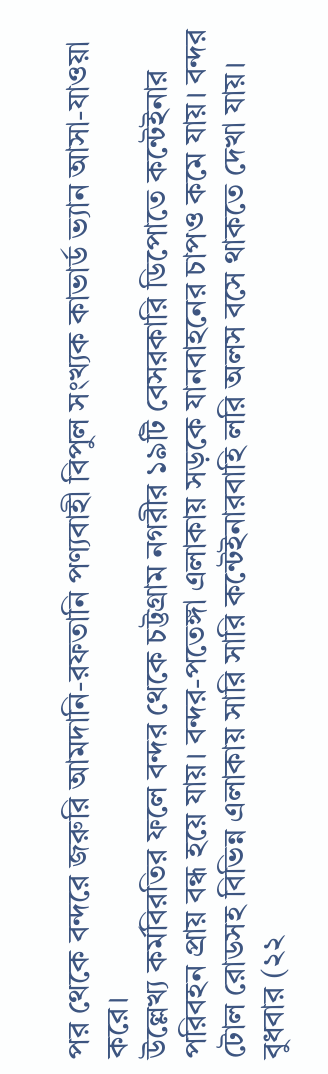পর থেকে বন্দরে জরুরি আমদানি-রফতানি পণ্যবাহী বিপুল সংখ্যক কাভার্ড ভ্যান আসা-যাওয়া করে।
উল্লেখ্য কর্মবিরতির ফলে বন্দর থেকে চট্টগ্রাম নগরীর ১৯টি বেসরকারি ডিপোতে কন্টেইনার পরিবহন প্রায় বন্ধ হয়ে যায়। বন্দর-পতেঙ্গা এলাকায় সড়কে যানবাহনের চাপও কমে যায়। বন্দর টোল রোডসহ বিভিন্ন এলাকায় সারি সারি কন্টেইনারবাহি লরি অলস বসে থাকতে দেখা যায়।
বুধবার (২২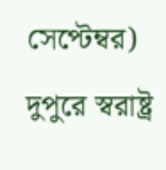সেপ্টেম্বর) দুপুরে স্বরাষ্ট্র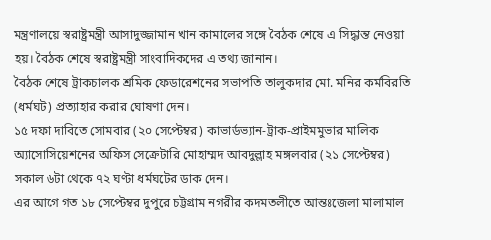মন্ত্রণালয়ে স্বরাষ্ট্রমন্ত্রী আসাদুজ্জামান খান কামালের সঙ্গে বৈঠক শেষে এ সিদ্ধান্ত নেওয়া হয়। বৈঠক শেষে স্বরাষ্ট্রমন্ত্রী সাংবাদিকদের এ তথ্য জানান।
বৈঠক শেষে ট্রাকচালক শ্রমিক ফেডারেশনের সভাপতি তালুকদার মো. মনির কর্মবিরতি (ধর্মঘট) প্রত্যাহার করার ঘোষণা দেন।
১৫ দফা দাবিতে সোমবার (২০ সেপ্টেম্বর) কাভার্ডভ্যান-ট্রাক-প্রাইমমুভার মালিক অ্যাসোসিয়েশনের অফিস সেক্রেটারি মোহাম্মদ আবদুল্লাহ মঙ্গলবার (২১ সেপ্টেম্বর) সকাল ৬টা থেকে ৭২ ঘণ্টা ধর্মঘটের ডাক দেন।
এর আগে গত ১৮ সেপ্টেম্বর দুপুরে চট্টগ্রাম নগরীর কদমতলীতে আন্তঃজেলা মালামাল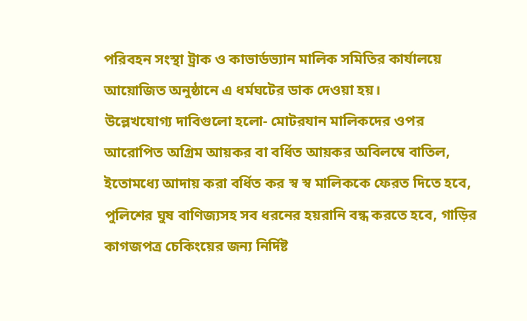পরিবহন সংস্থা ট্রাক ও কাভার্ডভ্যান মালিক সমিতির কার্যালয়ে আয়োজিত অনুষ্ঠানে এ ধর্মঘটের ডাক দেওয়া হয়।
উল্লেখযোগ্য দাবিগুলো হলো- মোটরযান মালিকদের ওপর আরোপিত অগ্রিম আয়কর বা বর্ধিত আয়কর অবিলম্বে বাতিল, ইতোমধ্যে আদায় করা বর্ধিত কর স্ব স্ব মালিককে ফেরত দিতে হবে, পুলিশের ঘুষ বাণিজ্যসহ সব ধরনের হয়রানি বন্ধ করতে হবে, গাড়ির কাগজপত্র চেকিংয়ের জন্য নির্দিষ্ট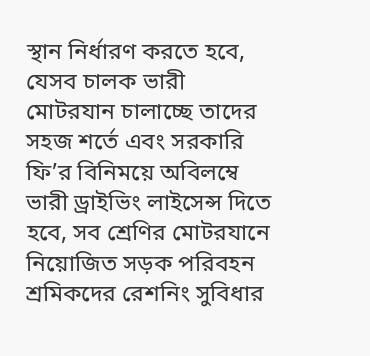স্থান নির্ধারণ করতে হবে, যেসব চালক ভারী মোটরযান চালাচ্ছে তাদের সহজ শর্তে এবং সরকারি ফি’র বিনিময়ে অবিলম্বে ভারী ড্রাইভিং লাইসেন্স দিতে হবে, সব শ্রেণির মোটরযানে নিয়োজিত সড়ক পরিবহন শ্রমিকদের রেশনিং সুবিধার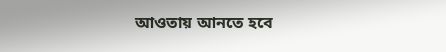আওতায় আনতে হবে